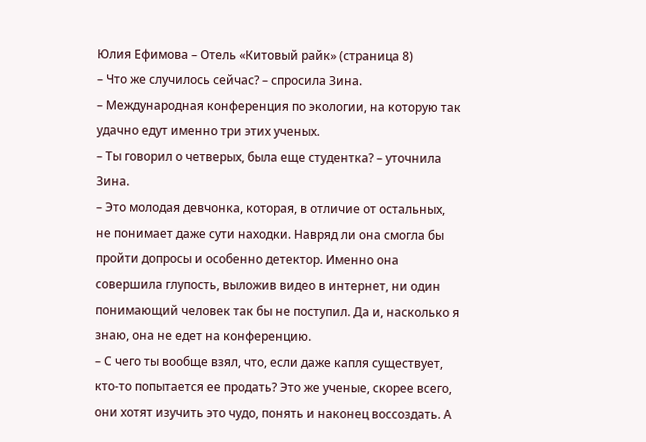Юлия Ефимова – Отель «Китовый райк» (страница 8)
– Что же случилось сейчас? – спросила Зина.
– Международная конференция по экологии, на которую так удачно едут именно три этих ученых.
– Ты говорил о четверых, была еще студентка? – уточнила Зина.
– Это молодая девчонка, которая, в отличие от остальных, не понимает даже сути находки. Навряд ли она смогла бы пройти допросы и особенно детектор. Именно она совершила глупость, выложив видео в интернет, ни один понимающий человек так бы не поступил. Да и, насколько я знаю, она не едет на конференцию.
– С чего ты вообще взял, что, если даже капля существует, кто-то попытается ее продать? Это же ученые, скорее всего, они хотят изучить это чудо, понять и наконец воссоздать. А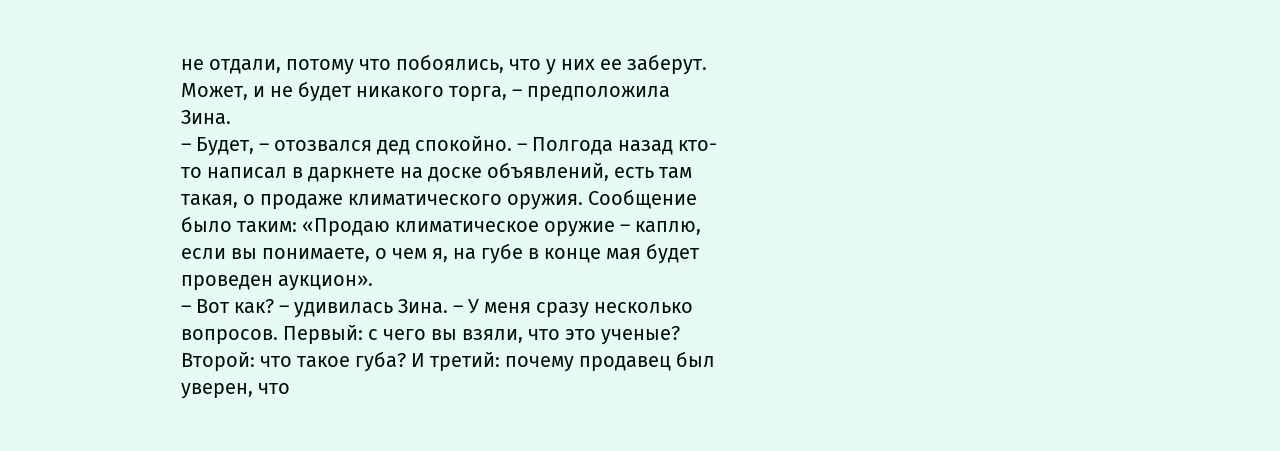не отдали, потому что побоялись, что у них ее заберут. Может, и не будет никакого торга, – предположила Зина.
– Будет, – отозвался дед спокойно. – Полгода назад кто-то написал в даркнете на доске объявлений, есть там такая, о продаже климатического оружия. Сообщение было таким: «Продаю климатическое оружие – каплю, если вы понимаете, о чем я, на губе в конце мая будет проведен аукцион».
– Вот как? – удивилась Зина. – У меня сразу несколько вопросов. Первый: с чего вы взяли, что это ученые? Второй: что такое губа? И третий: почему продавец был уверен, что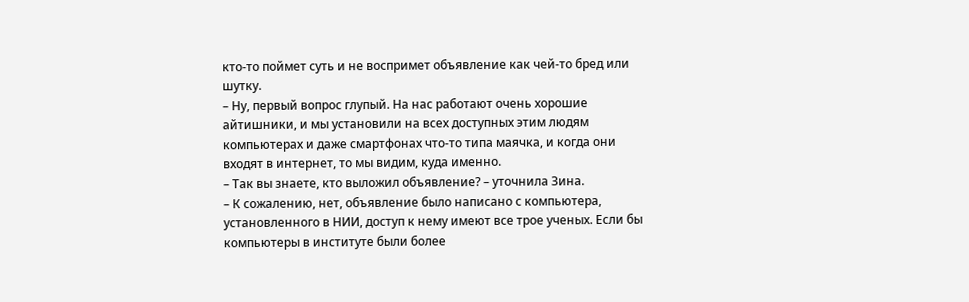кто-то поймет суть и не воспримет объявление как чей-то бред или шутку.
– Ну, первый вопрос глупый. На нас работают очень хорошие айтишники, и мы установили на всех доступных этим людям компьютерах и даже смартфонах что-то типа маячка, и когда они входят в интернет, то мы видим, куда именно.
– Так вы знаете, кто выложил объявление? – уточнила Зина.
– К сожалению, нет, объявление было написано с компьютера, установленного в НИИ, доступ к нему имеют все трое ученых. Если бы компьютеры в институте были более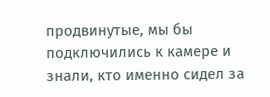продвинутые, мы бы подключились к камере и знали, кто именно сидел за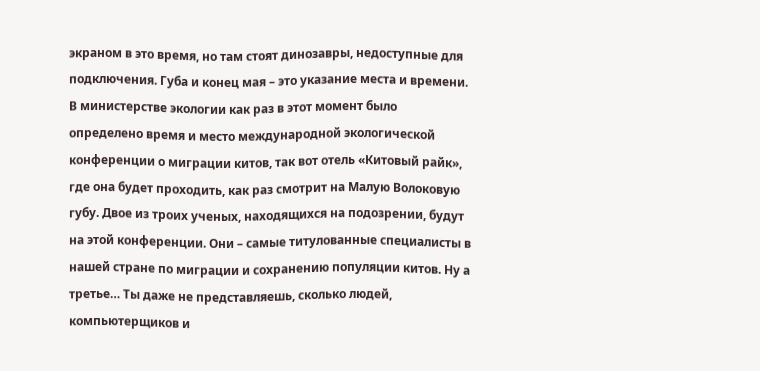экраном в это время, но там стоят динозавры, недоступные для подключения. Губа и конец мая – это указание места и времени. В министерстве экологии как раз в этот момент было определено время и место международной экологической конференции о миграции китов, так вот отель «Китовый райк», где она будет проходить, как раз смотрит на Малую Волоковую губу. Двое из троих ученых, находящихся на подозрении, будут на этой конференции. Они – самые титулованные специалисты в нашей стране по миграции и сохранению популяции китов. Ну а третье… Ты даже не представляешь, сколько людей, компьютерщиков и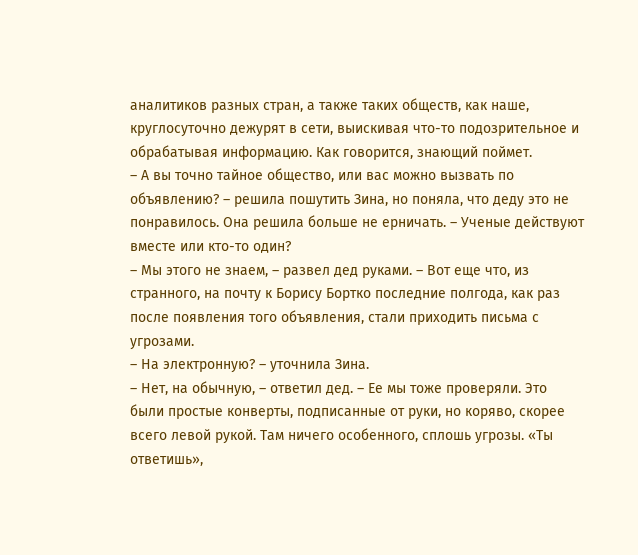аналитиков разных стран, а также таких обществ, как наше, круглосуточно дежурят в сети, выискивая что-то подозрительное и обрабатывая информацию. Как говорится, знающий поймет.
– А вы точно тайное общество, или вас можно вызвать по объявлению? – решила пошутить Зина, но поняла, что деду это не понравилось. Она решила больше не ерничать. – Ученые действуют вместе или кто-то один?
– Мы этого не знаем, – развел дед руками. – Вот еще что, из странного, на почту к Борису Бортко последние полгода, как раз после появления того объявления, стали приходить письма с угрозами.
– На электронную? – уточнила Зина.
– Нет, на обычную, – ответил дед. – Ее мы тоже проверяли. Это были простые конверты, подписанные от руки, но коряво, скорее всего левой рукой. Там ничего особенного, сплошь угрозы. «Ты ответишь»,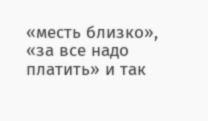«месть близко», «за все надо платить» и так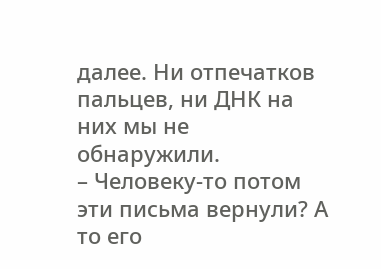далее. Ни отпечатков пальцев, ни ДНК на них мы не обнаружили.
– Человеку-то потом эти письма вернули? А то его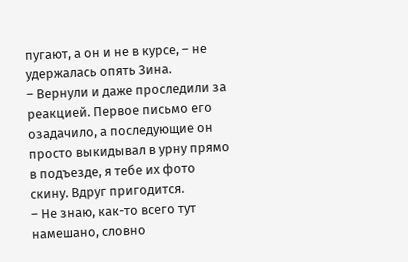пугают, а он и не в курсе, – не удержалась опять Зина.
– Вернули и даже проследили за реакцией. Первое письмо его озадачило, а последующие он просто выкидывал в урну прямо в подъезде, я тебе их фото скину. Вдруг пригодится.
– Не знаю, как-то всего тут намешано, словно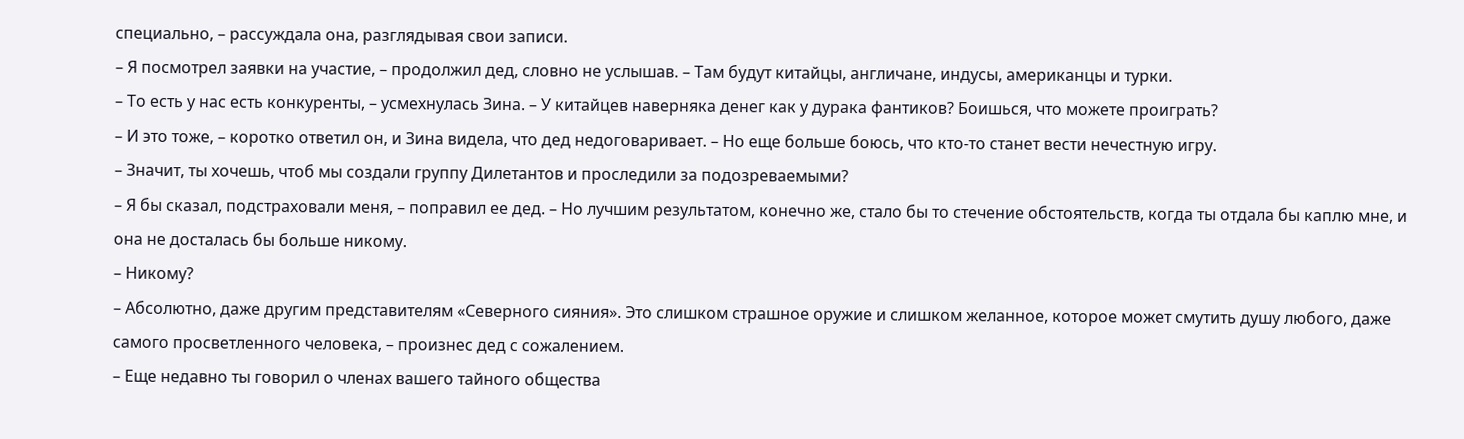специально, – рассуждала она, разглядывая свои записи.
– Я посмотрел заявки на участие, – продолжил дед, словно не услышав. – Там будут китайцы, англичане, индусы, американцы и турки.
– То есть у нас есть конкуренты, – усмехнулась Зина. – У китайцев наверняка денег как у дурака фантиков? Боишься, что можете проиграть?
– И это тоже, – коротко ответил он, и Зина видела, что дед недоговаривает. – Но еще больше боюсь, что кто-то станет вести нечестную игру.
– Значит, ты хочешь, чтоб мы создали группу Дилетантов и проследили за подозреваемыми?
– Я бы сказал, подстраховали меня, – поправил ее дед. – Но лучшим результатом, конечно же, стало бы то стечение обстоятельств, когда ты отдала бы каплю мне, и она не досталась бы больше никому.
– Никому?
– Абсолютно, даже другим представителям «Северного сияния». Это слишком страшное оружие и слишком желанное, которое может смутить душу любого, даже самого просветленного человека, – произнес дед с сожалением.
– Еще недавно ты говорил о членах вашего тайного общества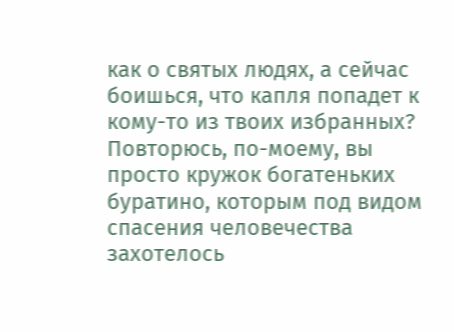как о святых людях, а сейчас боишься, что капля попадет к кому-то из твоих избранных? Повторюсь, по-моему, вы просто кружок богатеньких буратино, которым под видом спасения человечества захотелось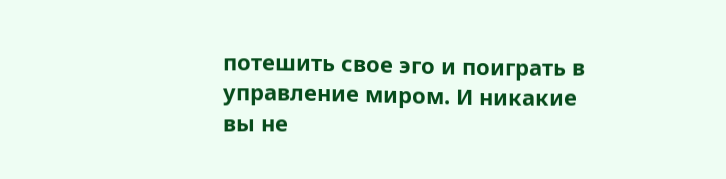потешить свое эго и поиграть в управление миром. И никакие вы не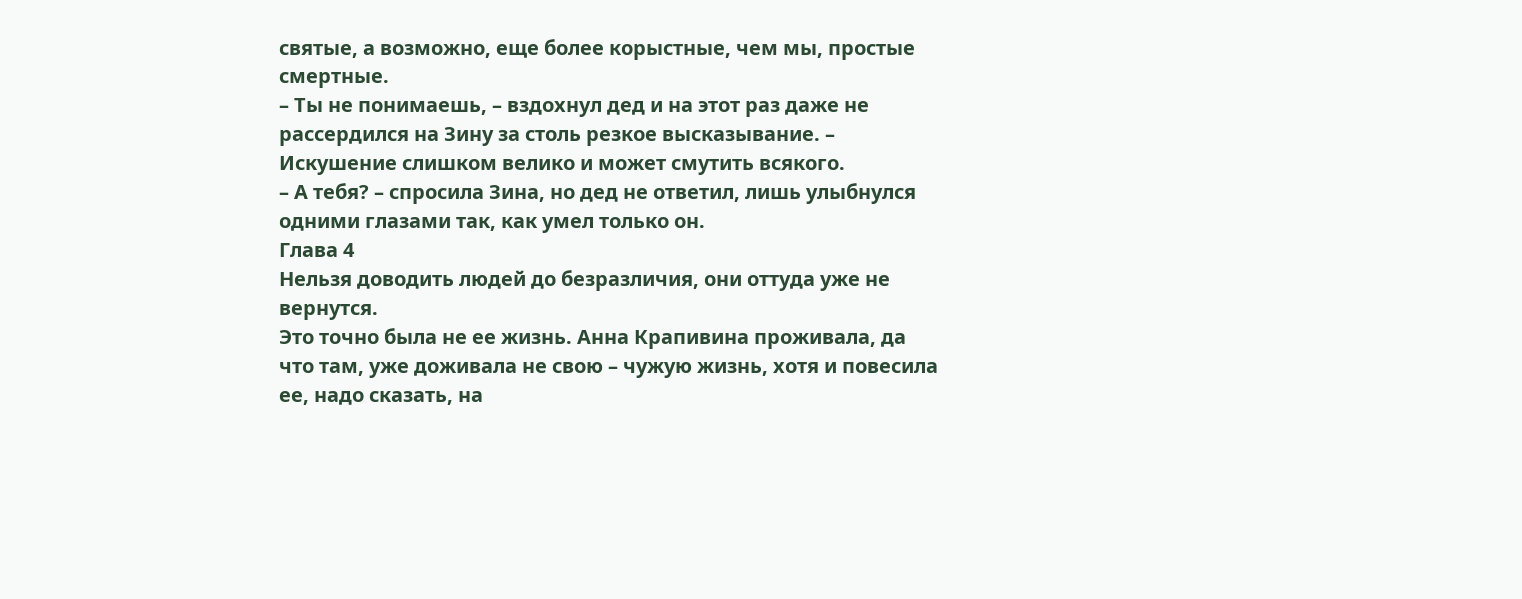святые, а возможно, еще более корыстные, чем мы, простые смертные.
– Ты не понимаешь, – вздохнул дед и на этот раз даже не рассердился на Зину за столь резкое высказывание. – Искушение слишком велико и может смутить всякого.
– А тебя? – спросила Зина, но дед не ответил, лишь улыбнулся одними глазами так, как умел только он.
Глава 4
Нельзя доводить людей до безразличия, они оттуда уже не вернутся.
Это точно была не ее жизнь. Анна Крапивина проживала, да что там, уже доживала не свою – чужую жизнь, хотя и повесила ее, надо сказать, на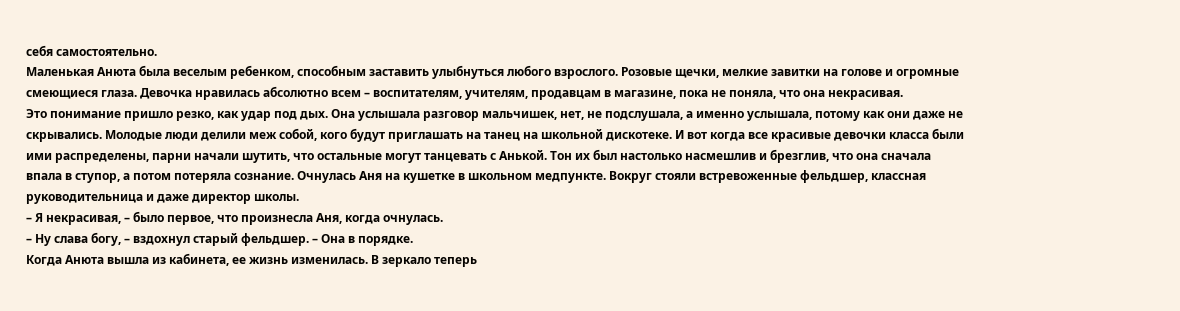себя самостоятельно.
Маленькая Анюта была веселым ребенком, способным заставить улыбнуться любого взрослого. Розовые щечки, мелкие завитки на голове и огромные смеющиеся глаза. Девочка нравилась абсолютно всем – воспитателям, учителям, продавцам в магазине, пока не поняла, что она некрасивая.
Это понимание пришло резко, как удар под дых. Она услышала разговор мальчишек, нет, не подслушала, а именно услышала, потому как они даже не скрывались. Молодые люди делили меж собой, кого будут приглашать на танец на школьной дискотеке. И вот когда все красивые девочки класса были ими распределены, парни начали шутить, что остальные могут танцевать с Анькой. Тон их был настолько насмешлив и брезглив, что она сначала впала в ступор, а потом потеряла сознание. Очнулась Аня на кушетке в школьном медпункте. Вокруг стояли встревоженные фельдшер, классная руководительница и даже директор школы.
– Я некрасивая, – было первое, что произнесла Аня, когда очнулась.
– Ну слава богу, – вздохнул старый фельдшер. – Она в порядке.
Когда Анюта вышла из кабинета, ее жизнь изменилась. В зеркало теперь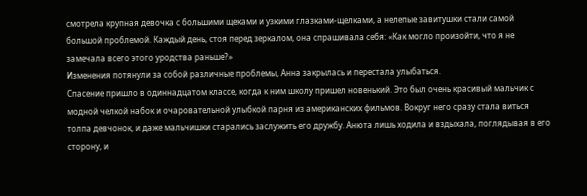смотрела крупная девочка с большими щеками и узкими глазками-щелками, а нелепые завитушки стали самой большой проблемой. Каждый день, стоя перед зеркалом, она спрашивала себя: «Как могло произойти, что я не замечала всего этого уродства раньше?»
Изменения потянули за собой различные проблемы, Анна закрылась и перестала улыбаться.
Спасение пришло в одиннадцатом классе, когда к ним школу пришел новенький. Это был очень красивый мальчик с модной челкой набок и очаровательной улыбкой парня из американских фильмов. Вокруг него сразу стала виться толпа девчонок, и даже мальчишки старались заслужить его дружбу. Анюта лишь ходила и вздыхала, поглядывая в его сторону, и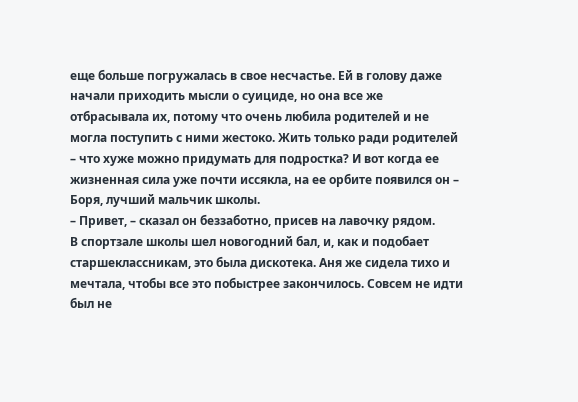еще больше погружалась в свое несчастье. Ей в голову даже начали приходить мысли о суициде, но она все же отбрасывала их, потому что очень любила родителей и не могла поступить с ними жестоко. Жить только ради родителей – что хуже можно придумать для подростка? И вот когда ее жизненная сила уже почти иссякла, на ее орбите появился он – Боря, лучший мальчик школы.
– Привет, – сказал он беззаботно, присев на лавочку рядом.
В спортзале школы шел новогодний бал, и, как и подобает старшеклассникам, это была дискотека. Аня же сидела тихо и мечтала, чтобы все это побыстрее закончилось. Совсем не идти был не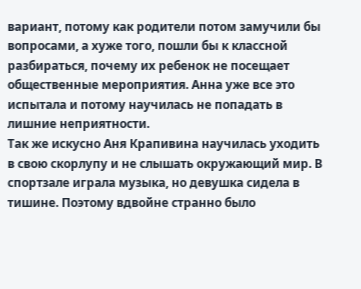вариант, потому как родители потом замучили бы вопросами, а хуже того, пошли бы к классной разбираться, почему их ребенок не посещает общественные мероприятия. Анна уже все это испытала и потому научилась не попадать в лишние неприятности.
Так же искусно Аня Крапивина научилась уходить в свою скорлупу и не слышать окружающий мир. В спортзале играла музыка, но девушка сидела в тишине. Поэтому вдвойне странно было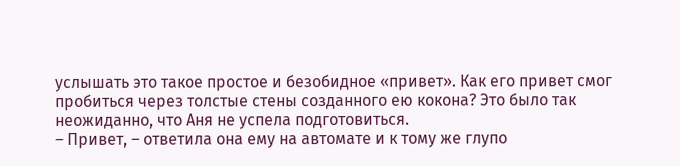услышать это такое простое и безобидное «привет». Как его привет смог пробиться через толстые стены созданного ею кокона? Это было так неожиданно, что Аня не успела подготовиться.
– Привет, – ответила она ему на автомате и к тому же глупо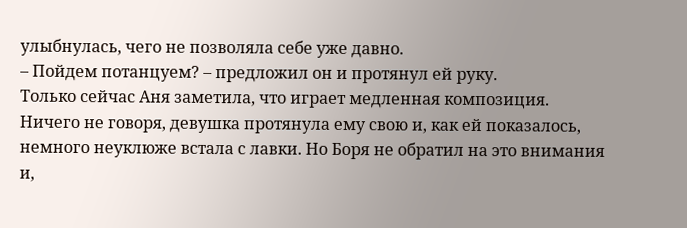улыбнулась, чего не позволяла себе уже давно.
– Пойдем потанцуем? – предложил он и протянул ей руку.
Только сейчас Аня заметила, что играет медленная композиция. Ничего не говоря, девушка протянула ему свою и, как ей показалось, немного неуклюже встала с лавки. Но Боря не обратил на это внимания и,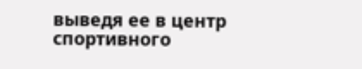выведя ее в центр спортивного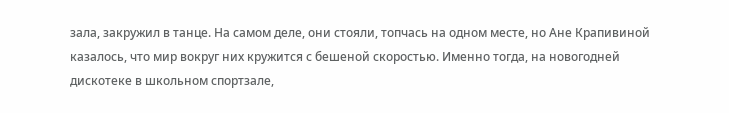зала, закружил в танце. На самом деле, они стояли, топчась на одном месте, но Ане Крапивиной казалось, что мир вокруг них кружится с бешеной скоростью. Именно тогда, на новогодней дискотеке в школьном спортзале,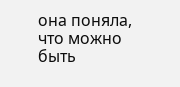она поняла, что можно быть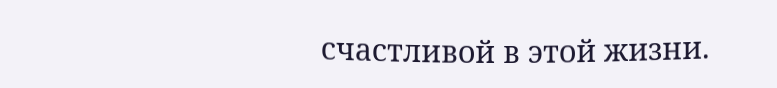счастливой в этой жизни.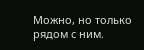Можно, но только рядом с ним.